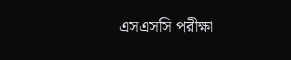এসএসসি পরীক্ষা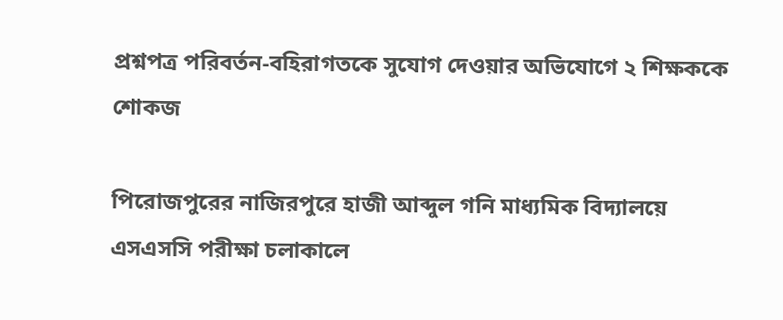প্রশ্নপত্র পরিবর্তন-বহিরাগতকে সুযোগ দেওয়ার অভিযোগে ২ শিক্ষককে শোকজ

পিরোজপুরের নাজিরপুরে হাজী আব্দুল গনি মাধ্যমিক বিদ্যালয়ে এসএসসি পরীক্ষা চলাকালে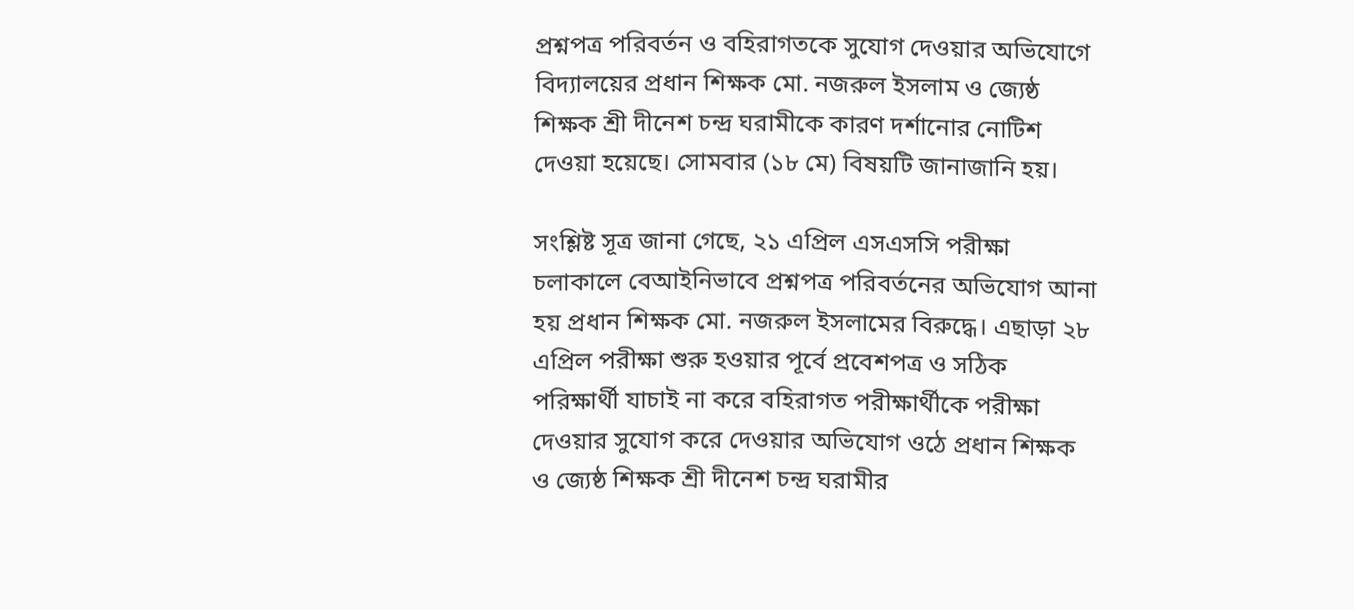প্রশ্নপত্র পরিবর্তন ও বহিরাগতকে সুযোগ দেওয়ার অভিযোগে বিদ্যালয়ের প্রধান শিক্ষক মো. নজরুল ইসলাম ও জ্যেষ্ঠ শিক্ষক শ্রী দীনেশ চন্দ্র ঘরামীকে কারণ দর্শানোর নোটিশ দেওয়া হয়েছে। সোমবার (১৮ মে) বিষয়টি জানাজানি হয়।

সংশ্লিষ্ট সূত্র জানা গেছে, ২১ এপ্রিল এসএসসি পরীক্ষা চলাকালে বেআইনিভাবে প্রশ্নপত্র পরিবর্তনের অভিযোগ আনা হয় প্রধান শিক্ষক মো. নজরুল ইসলামের বিরুদ্ধে। এছাড়া ২৮ এপ্রিল পরীক্ষা শুরু হওয়ার পূর্বে প্রবেশপত্র ও সঠিক পরিক্ষার্থী যাচাই না করে বহিরাগত পরীক্ষার্থীকে পরীক্ষা দেওয়ার সুযোগ করে দেওয়ার অভিযোগ ওঠে প্রধান শিক্ষক ও জ্যেষ্ঠ শিক্ষক শ্রী দীনেশ চন্দ্র ঘরামীর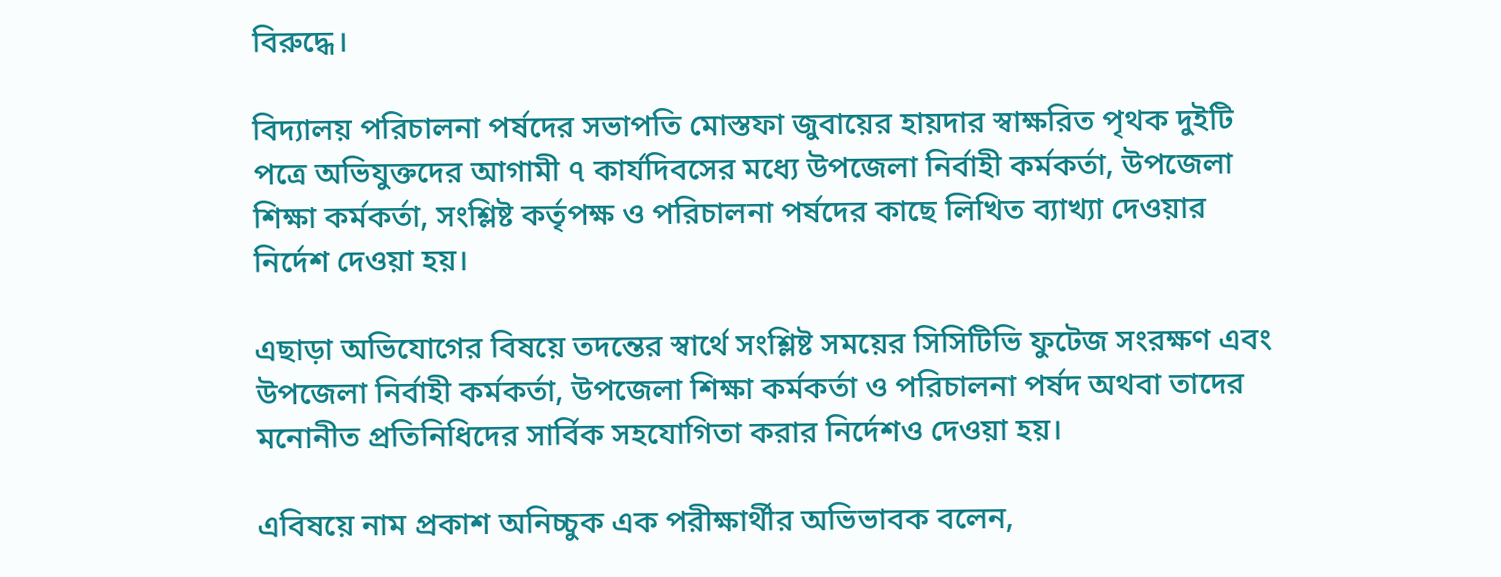বিরুদ্ধে।

বিদ্যালয় পরিচালনা পর্ষদের সভাপতি মোস্তফা জুবায়ের হায়দার স্বাক্ষরিত পৃথক দুইটি পত্রে অভিযুক্তদের আগামী ৭ কার্যদিবসের মধ্যে উপজেলা নির্বাহী কর্মকর্তা, উপজেলা শিক্ষা কর্মকর্তা, সংশ্লিষ্ট কর্তৃপক্ষ ও পরিচালনা পর্ষদের কাছে লিখিত ব্যাখ্যা দেওয়ার নির্দেশ দেওয়া হয়।

এছাড়া অভিযোগের বিষয়ে তদন্তের স্বার্থে সংশ্লিষ্ট সময়ের সিসিটিভি ফুটেজ সংরক্ষণ এবং উপজেলা নির্বাহী কর্মকর্তা, উপজেলা শিক্ষা কর্মকর্তা ও পরিচালনা পর্ষদ অথবা তাদের মনোনীত প্রতিনিধিদের সার্বিক সহযোগিতা করার নির্দেশও দেওয়া হয়।

এবিষয়ে নাম প্রকাশ অনিচ্চুক এক পরীক্ষার্থীর অভিভাবক বলেন,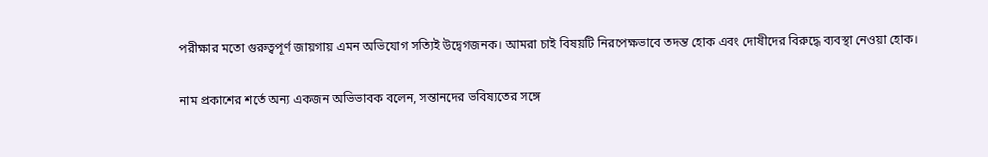পরীক্ষার মতো গুরুত্বপূর্ণ জায়গায় এমন অভিযোগ সত্যিই উদ্বেগজনক। আমরা চাই বিষয়টি নিরপেক্ষভাবে তদন্ত হোক এবং দোষীদের বিরুদ্ধে ব্যবস্থা নেওয়া হোক।

নাম প্রকাশের শর্তে অন্য একজন অভিভাবক বলেন, সন্তানদের ভবিষ্যতের সঙ্গে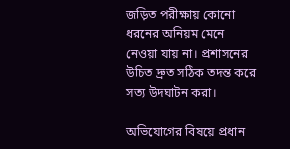জড়িত পরীক্ষায় কোনো ধরনের অনিয়ম মেনে নেওয়া যায় না। প্রশাসনের উচিত দ্রুত সঠিক তদন্ত করে সত্য উদঘাটন করা।

অভিযোগের বিষয়ে প্রধান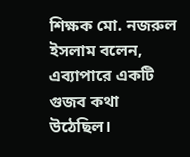শিক্ষক মো. নজরুল ইসলাম বলেন, এব্যাপারে একটি গুজব কথা উঠেছিল।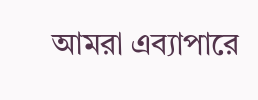আমরা এব্যাপারে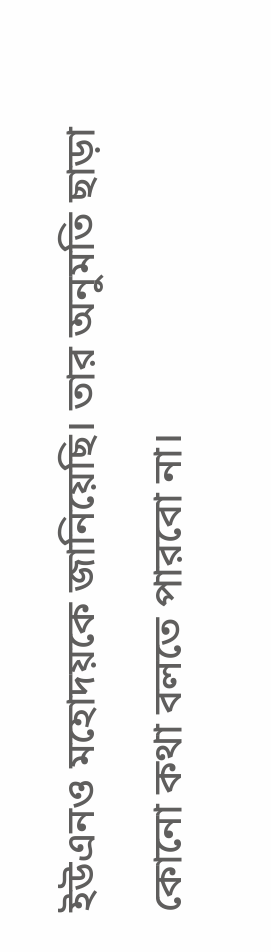ইউএনও মহোদয়কে জানিয়েছি। তার অনুমতি ছাড়া কোনো কথা বলতে পারবো না।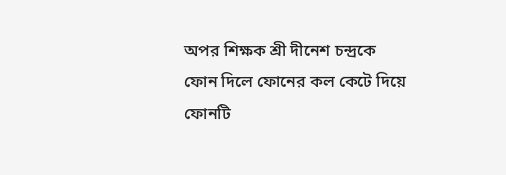অপর শিক্ষক শ্রী দীনেশ চন্দ্রকে ফোন দিলে ফোনের কল কেটে দিয়ে ফোনটি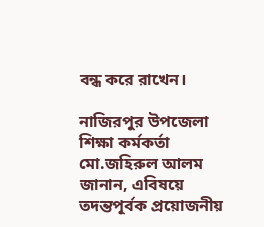বন্ধ করে রাখেন।

নাজিরপুর উপজেলা শিক্ষা কর্মকর্তা  মো.জহিরুল আলম জানান, এবিষয়ে তদন্তপূর্বক প্রয়োজনীয়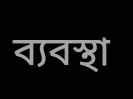ব্যবস্থা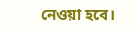নেওয়া হবে।